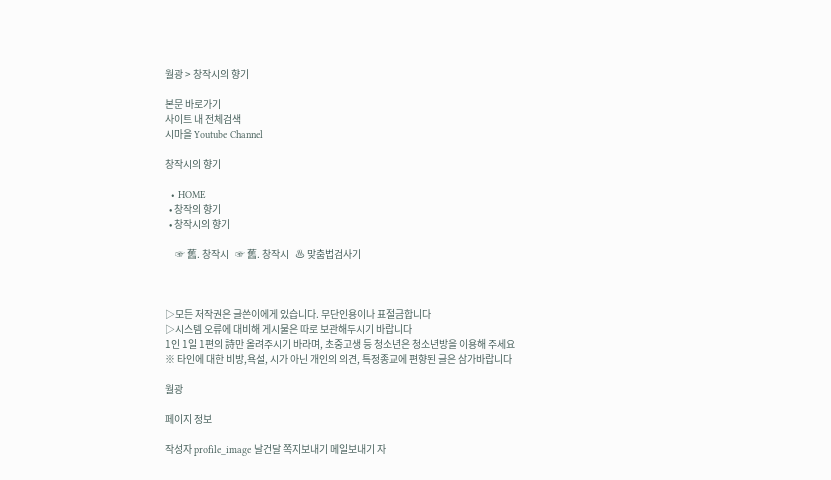월광 > 창작시의 향기

본문 바로가기
사이트 내 전체검색
시마을 Youtube Channel

창작시의 향기

  • HOME
  • 창작의 향기
  • 창작시의 향기

     ☞ 舊. 창작시   ☞ 舊. 창작시   ♨ 맞춤법검사기



▷모든 저작권은 글쓴이에게 있습니다. 무단인용이나 표절금합니다
▷시스템 오류에 대비해 게시물은 따로 보관해두시기 바랍니다
1인 1일 1편의 詩만 올려주시기 바라며, 초중고생 등 청소년은 청소년방을 이용해 주세요
※ 타인에 대한 비방,욕설, 시가 아닌 개인의 의견, 특정종교에 편향된 글은 삼가바랍니다

월광

페이지 정보

작성자 profile_image 날건달 쪽지보내기 메일보내기 자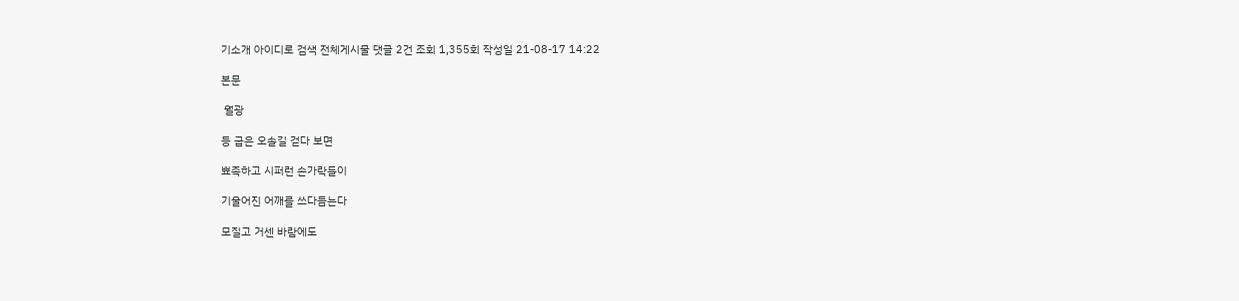기소개 아이디로 검색 전체게시물 댓글 2건 조회 1,355회 작성일 21-08-17 14:22

본문

 월광

등 굽은 오솔길 걷다 보면

뾰족하고 시퍼런 손가락들이

기울어진 어깨를 쓰다듬는다

모질고 거센 바람에도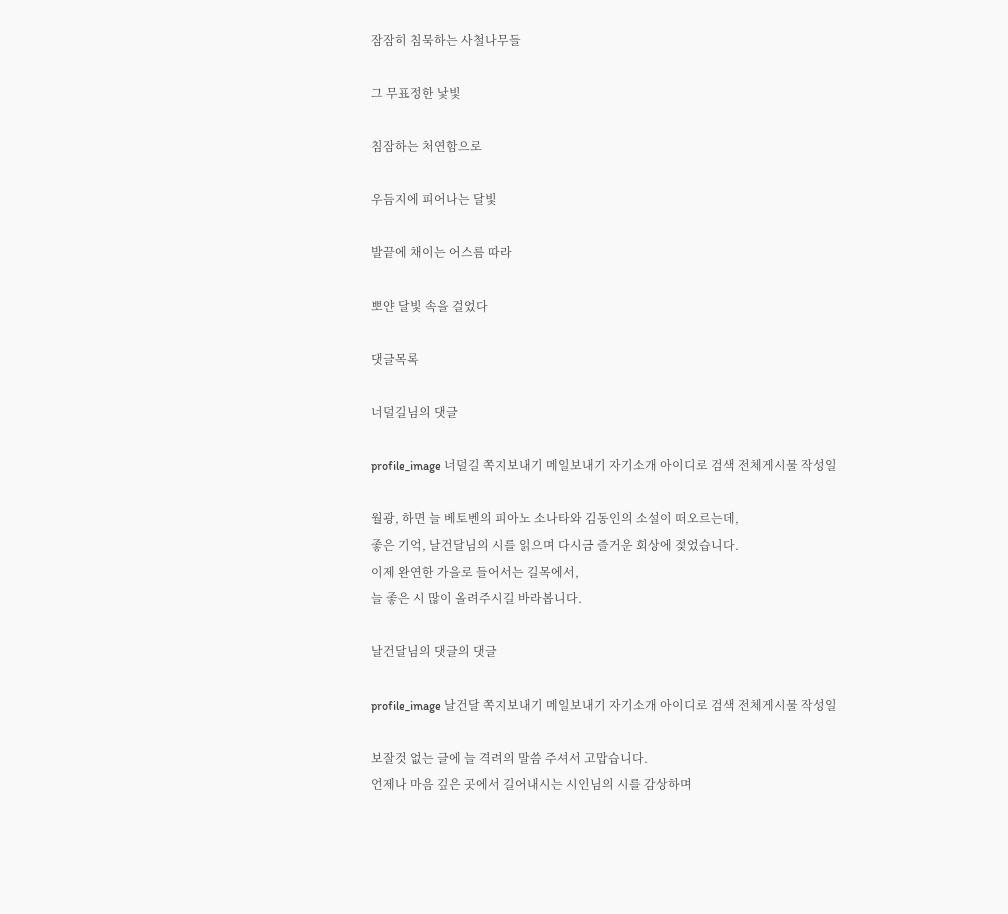잠잠히 침묵하는 사철나무들

그 무표정한 낯빛

침잠하는 처연함으로

우듬지에 피어나는 달빛

발끝에 채이는 어스름 따라

뽀얀 달빛 속을 걸었다

댓글목록

너덜길님의 댓글

profile_image 너덜길 쪽지보내기 메일보내기 자기소개 아이디로 검색 전체게시물 작성일

월광, 하면 늘 베토벤의 피아노 소나타와 김동인의 소설이 떠오르는데,
좋은 기억, 날건달님의 시를 읽으며 다시금 즐거운 회상에 젖었습니다.
이제 완연한 가을로 들어서는 길목에서,
늘 좋은 시 많이 올려주시길 바라봅니다.

날건달님의 댓글의 댓글

profile_image 날건달 쪽지보내기 메일보내기 자기소개 아이디로 검색 전체게시물 작성일

보잘것 없는 글에 늘 격려의 말씀 주셔서 고맙습니다.
언제나 마음 깊은 곳에서 길어내시는 시인님의 시를 감상하며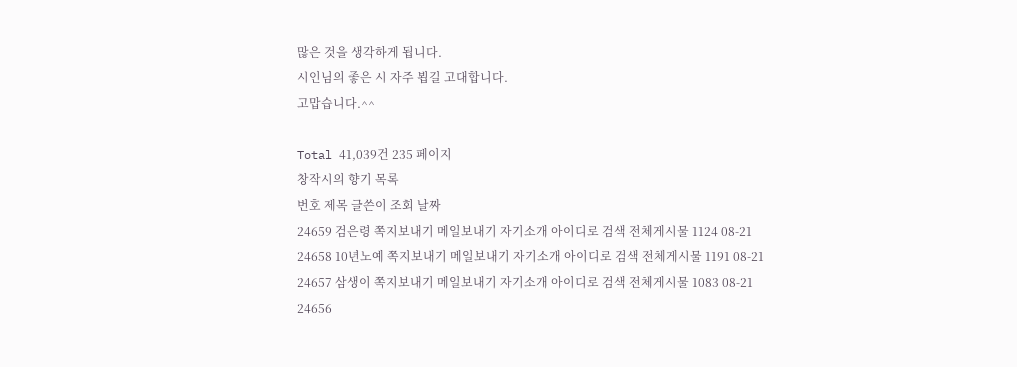많은 것을 생각하게 됩니다.
시인님의 좋은 시 자주 뵙길 고대합니다.
고맙습니다.^^

Total 41,039건 235 페이지
창작시의 향기 목록
번호 제목 글쓴이 조회 날짜
24659 검은령 쪽지보내기 메일보내기 자기소개 아이디로 검색 전체게시물 1124 08-21
24658 10년노예 쪽지보내기 메일보내기 자기소개 아이디로 검색 전체게시물 1191 08-21
24657 삼생이 쪽지보내기 메일보내기 자기소개 아이디로 검색 전체게시물 1083 08-21
24656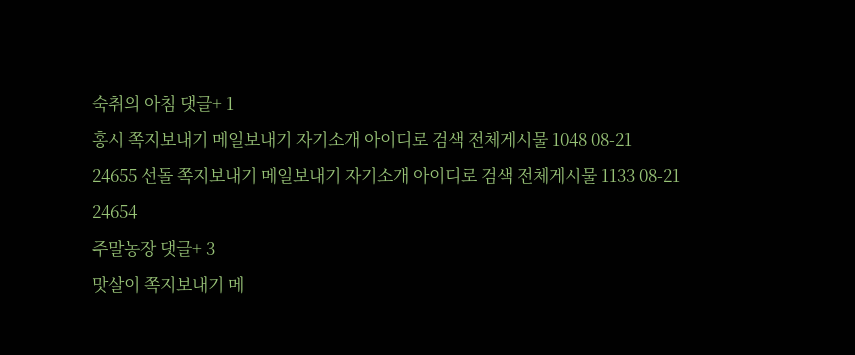숙취의 아침 댓글+ 1
홍시 쪽지보내기 메일보내기 자기소개 아이디로 검색 전체게시물 1048 08-21
24655 선돌 쪽지보내기 메일보내기 자기소개 아이디로 검색 전체게시물 1133 08-21
24654
주말농장 댓글+ 3
맛살이 쪽지보내기 메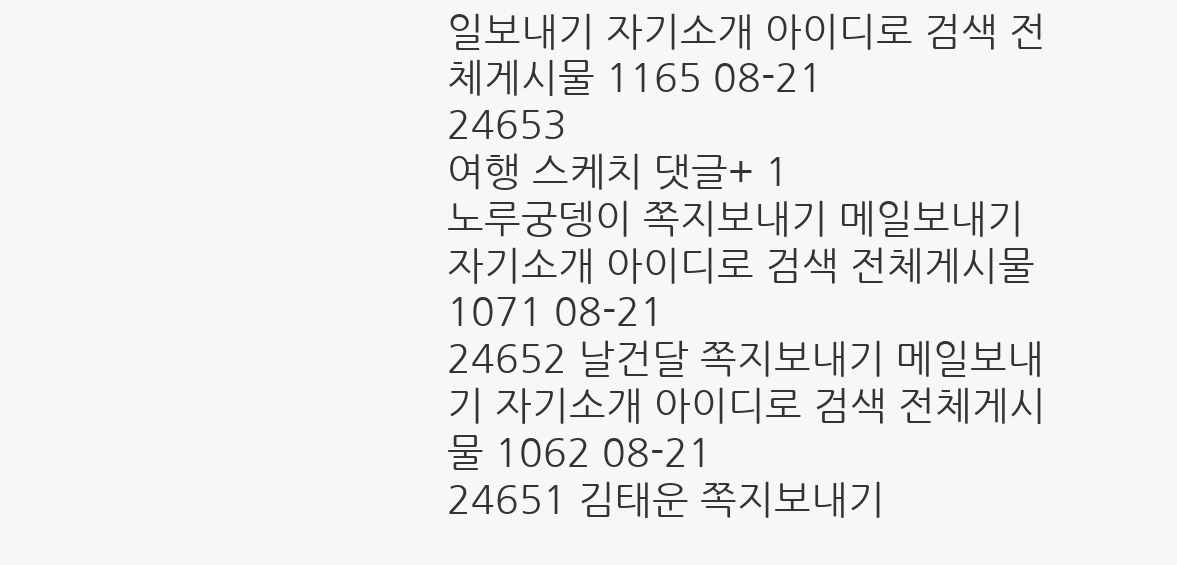일보내기 자기소개 아이디로 검색 전체게시물 1165 08-21
24653
여행 스케치 댓글+ 1
노루궁뎅이 쪽지보내기 메일보내기 자기소개 아이디로 검색 전체게시물 1071 08-21
24652 날건달 쪽지보내기 메일보내기 자기소개 아이디로 검색 전체게시물 1062 08-21
24651 김태운 쪽지보내기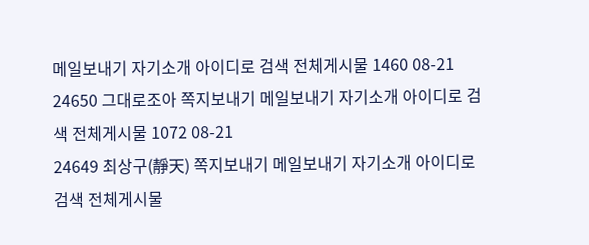메일보내기 자기소개 아이디로 검색 전체게시물 1460 08-21
24650 그대로조아 쪽지보내기 메일보내기 자기소개 아이디로 검색 전체게시물 1072 08-21
24649 최상구(靜天) 쪽지보내기 메일보내기 자기소개 아이디로 검색 전체게시물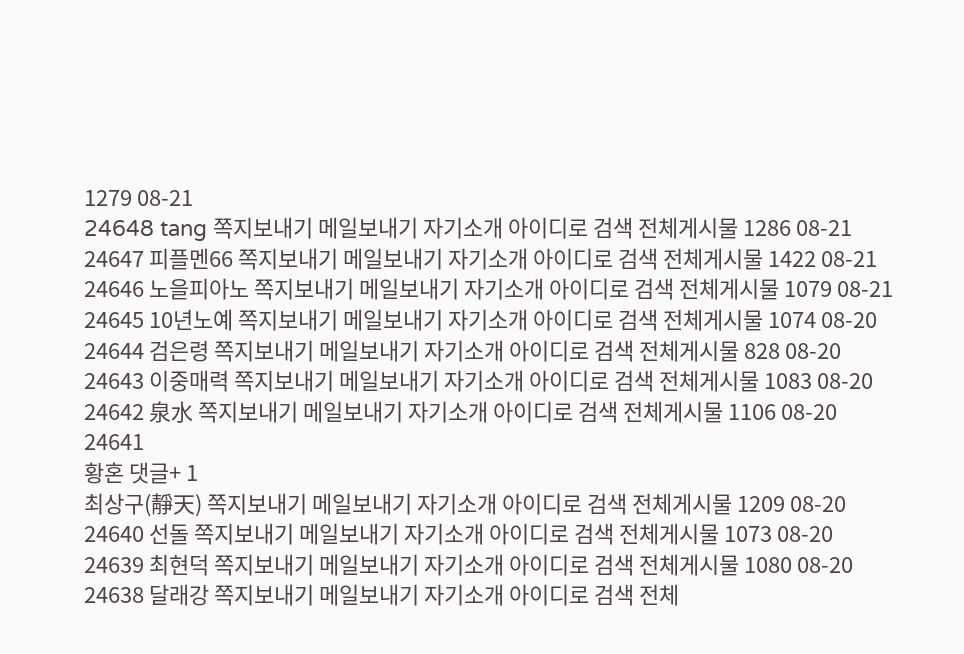1279 08-21
24648 tang 쪽지보내기 메일보내기 자기소개 아이디로 검색 전체게시물 1286 08-21
24647 피플멘66 쪽지보내기 메일보내기 자기소개 아이디로 검색 전체게시물 1422 08-21
24646 노을피아노 쪽지보내기 메일보내기 자기소개 아이디로 검색 전체게시물 1079 08-21
24645 10년노예 쪽지보내기 메일보내기 자기소개 아이디로 검색 전체게시물 1074 08-20
24644 검은령 쪽지보내기 메일보내기 자기소개 아이디로 검색 전체게시물 828 08-20
24643 이중매력 쪽지보내기 메일보내기 자기소개 아이디로 검색 전체게시물 1083 08-20
24642 泉水 쪽지보내기 메일보내기 자기소개 아이디로 검색 전체게시물 1106 08-20
24641
황혼 댓글+ 1
최상구(靜天) 쪽지보내기 메일보내기 자기소개 아이디로 검색 전체게시물 1209 08-20
24640 선돌 쪽지보내기 메일보내기 자기소개 아이디로 검색 전체게시물 1073 08-20
24639 최현덕 쪽지보내기 메일보내기 자기소개 아이디로 검색 전체게시물 1080 08-20
24638 달래강 쪽지보내기 메일보내기 자기소개 아이디로 검색 전체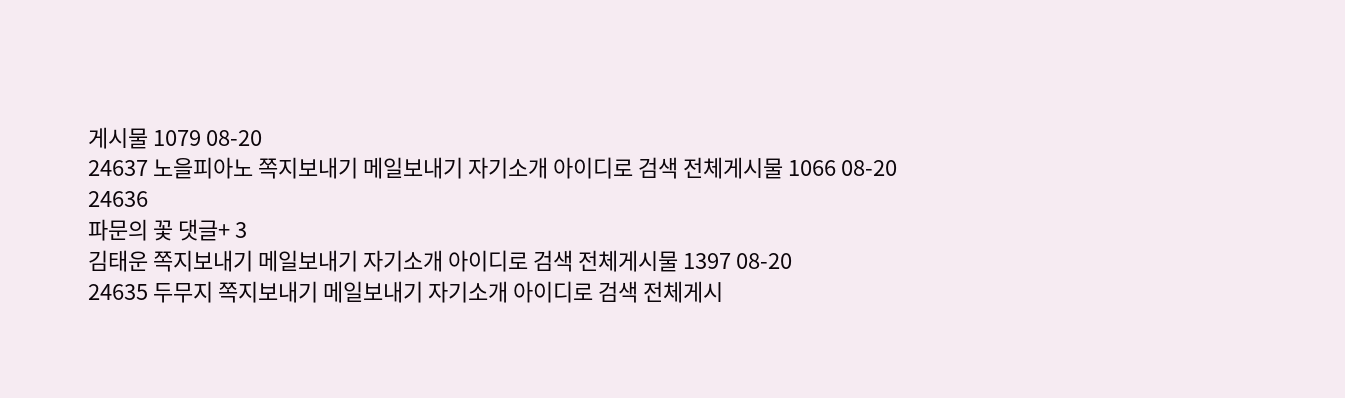게시물 1079 08-20
24637 노을피아노 쪽지보내기 메일보내기 자기소개 아이디로 검색 전체게시물 1066 08-20
24636
파문의 꽃 댓글+ 3
김태운 쪽지보내기 메일보내기 자기소개 아이디로 검색 전체게시물 1397 08-20
24635 두무지 쪽지보내기 메일보내기 자기소개 아이디로 검색 전체게시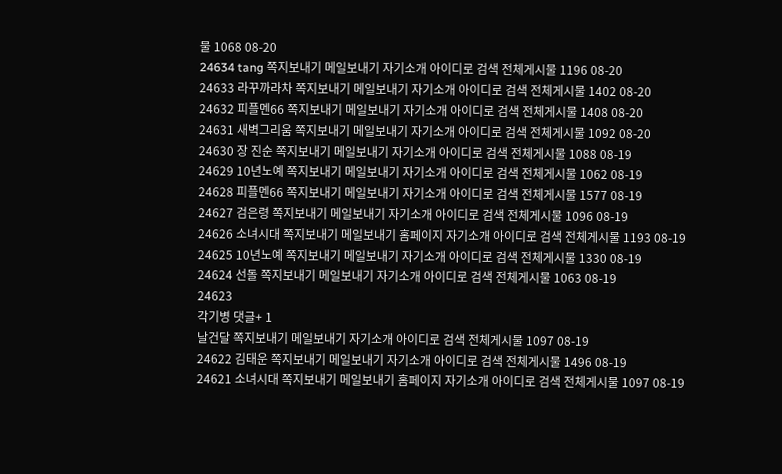물 1068 08-20
24634 tang 쪽지보내기 메일보내기 자기소개 아이디로 검색 전체게시물 1196 08-20
24633 라꾸까라차 쪽지보내기 메일보내기 자기소개 아이디로 검색 전체게시물 1402 08-20
24632 피플멘66 쪽지보내기 메일보내기 자기소개 아이디로 검색 전체게시물 1408 08-20
24631 새벽그리움 쪽지보내기 메일보내기 자기소개 아이디로 검색 전체게시물 1092 08-20
24630 장 진순 쪽지보내기 메일보내기 자기소개 아이디로 검색 전체게시물 1088 08-19
24629 10년노예 쪽지보내기 메일보내기 자기소개 아이디로 검색 전체게시물 1062 08-19
24628 피플멘66 쪽지보내기 메일보내기 자기소개 아이디로 검색 전체게시물 1577 08-19
24627 검은령 쪽지보내기 메일보내기 자기소개 아이디로 검색 전체게시물 1096 08-19
24626 소녀시대 쪽지보내기 메일보내기 홈페이지 자기소개 아이디로 검색 전체게시물 1193 08-19
24625 10년노예 쪽지보내기 메일보내기 자기소개 아이디로 검색 전체게시물 1330 08-19
24624 선돌 쪽지보내기 메일보내기 자기소개 아이디로 검색 전체게시물 1063 08-19
24623
각기병 댓글+ 1
날건달 쪽지보내기 메일보내기 자기소개 아이디로 검색 전체게시물 1097 08-19
24622 김태운 쪽지보내기 메일보내기 자기소개 아이디로 검색 전체게시물 1496 08-19
24621 소녀시대 쪽지보내기 메일보내기 홈페이지 자기소개 아이디로 검색 전체게시물 1097 08-19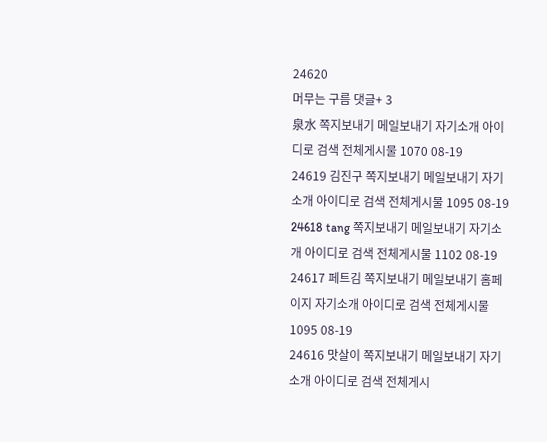24620
머무는 구름 댓글+ 3
泉水 쪽지보내기 메일보내기 자기소개 아이디로 검색 전체게시물 1070 08-19
24619 김진구 쪽지보내기 메일보내기 자기소개 아이디로 검색 전체게시물 1095 08-19
24618 tang 쪽지보내기 메일보내기 자기소개 아이디로 검색 전체게시물 1102 08-19
24617 페트김 쪽지보내기 메일보내기 홈페이지 자기소개 아이디로 검색 전체게시물 1095 08-19
24616 맛살이 쪽지보내기 메일보내기 자기소개 아이디로 검색 전체게시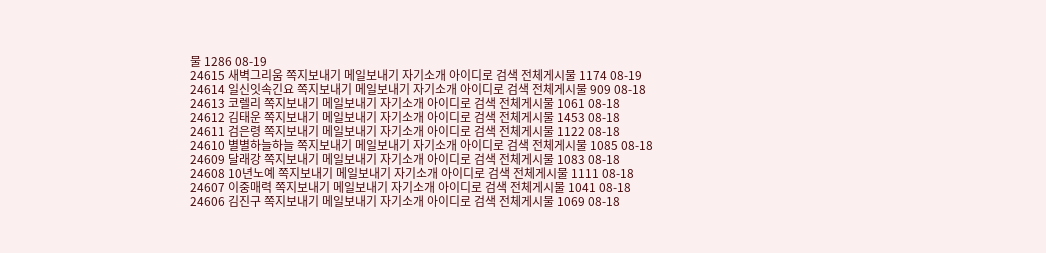물 1286 08-19
24615 새벽그리움 쪽지보내기 메일보내기 자기소개 아이디로 검색 전체게시물 1174 08-19
24614 일신잇속긴요 쪽지보내기 메일보내기 자기소개 아이디로 검색 전체게시물 909 08-18
24613 코렐리 쪽지보내기 메일보내기 자기소개 아이디로 검색 전체게시물 1061 08-18
24612 김태운 쪽지보내기 메일보내기 자기소개 아이디로 검색 전체게시물 1453 08-18
24611 검은령 쪽지보내기 메일보내기 자기소개 아이디로 검색 전체게시물 1122 08-18
24610 별별하늘하늘 쪽지보내기 메일보내기 자기소개 아이디로 검색 전체게시물 1085 08-18
24609 달래강 쪽지보내기 메일보내기 자기소개 아이디로 검색 전체게시물 1083 08-18
24608 10년노예 쪽지보내기 메일보내기 자기소개 아이디로 검색 전체게시물 1111 08-18
24607 이중매력 쪽지보내기 메일보내기 자기소개 아이디로 검색 전체게시물 1041 08-18
24606 김진구 쪽지보내기 메일보내기 자기소개 아이디로 검색 전체게시물 1069 08-18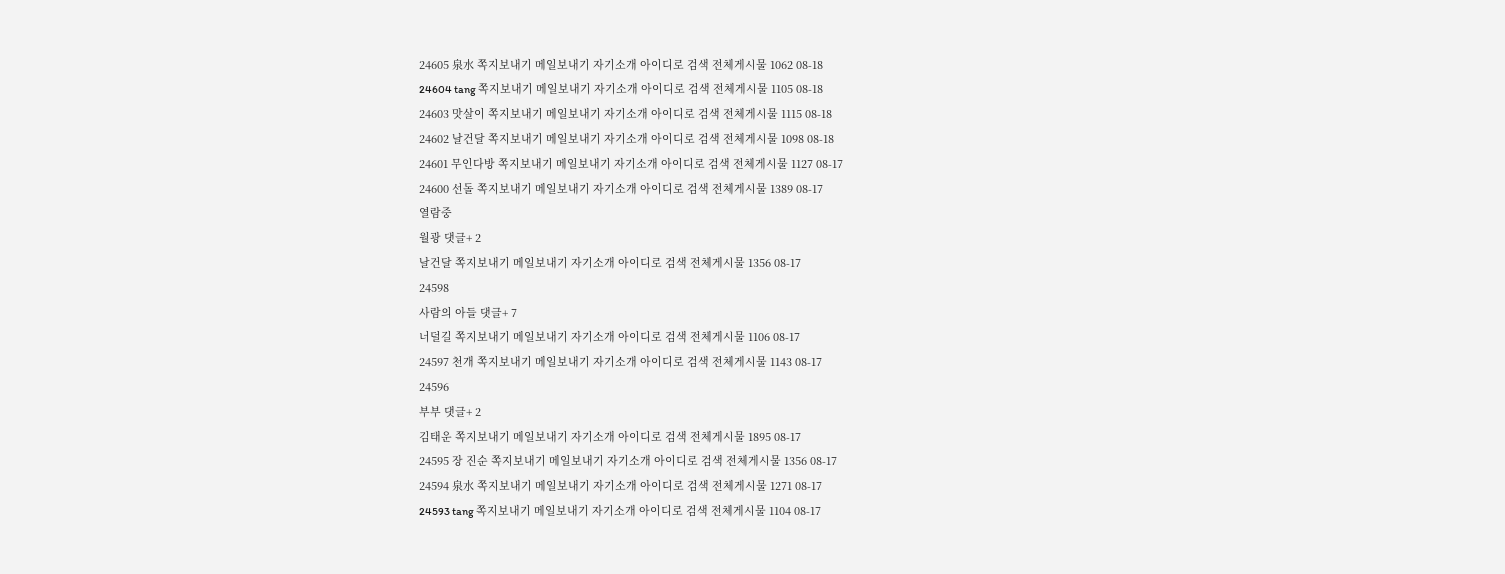24605 泉水 쪽지보내기 메일보내기 자기소개 아이디로 검색 전체게시물 1062 08-18
24604 tang 쪽지보내기 메일보내기 자기소개 아이디로 검색 전체게시물 1105 08-18
24603 맛살이 쪽지보내기 메일보내기 자기소개 아이디로 검색 전체게시물 1115 08-18
24602 날건달 쪽지보내기 메일보내기 자기소개 아이디로 검색 전체게시물 1098 08-18
24601 무인다방 쪽지보내기 메일보내기 자기소개 아이디로 검색 전체게시물 1127 08-17
24600 선돌 쪽지보내기 메일보내기 자기소개 아이디로 검색 전체게시물 1389 08-17
열람중
월광 댓글+ 2
날건달 쪽지보내기 메일보내기 자기소개 아이디로 검색 전체게시물 1356 08-17
24598
사람의 아들 댓글+ 7
너덜길 쪽지보내기 메일보내기 자기소개 아이디로 검색 전체게시물 1106 08-17
24597 천개 쪽지보내기 메일보내기 자기소개 아이디로 검색 전체게시물 1143 08-17
24596
부부 댓글+ 2
김태운 쪽지보내기 메일보내기 자기소개 아이디로 검색 전체게시물 1895 08-17
24595 장 진순 쪽지보내기 메일보내기 자기소개 아이디로 검색 전체게시물 1356 08-17
24594 泉水 쪽지보내기 메일보내기 자기소개 아이디로 검색 전체게시물 1271 08-17
24593 tang 쪽지보내기 메일보내기 자기소개 아이디로 검색 전체게시물 1104 08-17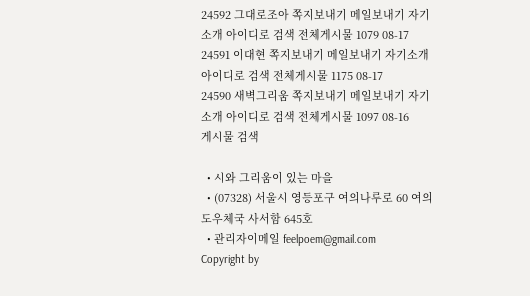24592 그대로조아 쪽지보내기 메일보내기 자기소개 아이디로 검색 전체게시물 1079 08-17
24591 이대현 쪽지보내기 메일보내기 자기소개 아이디로 검색 전체게시물 1175 08-17
24590 새벽그리움 쪽지보내기 메일보내기 자기소개 아이디로 검색 전체게시물 1097 08-16
게시물 검색

  • 시와 그리움이 있는 마을
  • (07328) 서울시 영등포구 여의나루로 60 여의도우체국 사서함 645호
  • 관리자이메일 feelpoem@gmail.com
Copyright by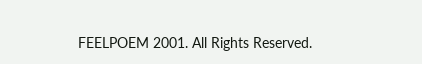FEELPOEM 2001. All Rights Reserved.